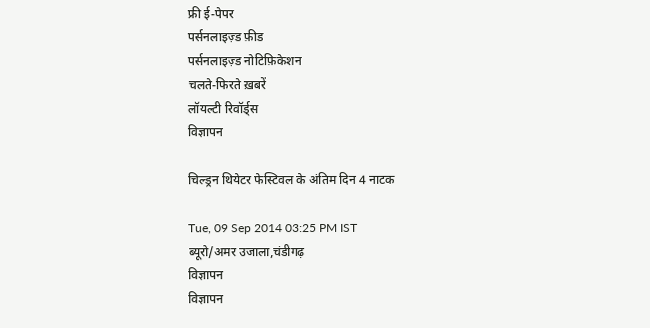फ्री ई-पेपर
पर्सनलाइज़्ड फ़ीड
पर्सनलाइज़्ड नोटिफ़िकेशन
चलते-फिरते ख़बरें
लॉयल्टी रिवॉर्ड्स
विज्ञापन

चिल्ड्रन थियेटर फेस्टिवल के अंतिम दिन 4 नाटक

Tue, 09 Sep 2014 03:25 PM IST
ब्यूरो/अमर उजाला,चंडीगढ़
विज्ञापन
विज्ञापन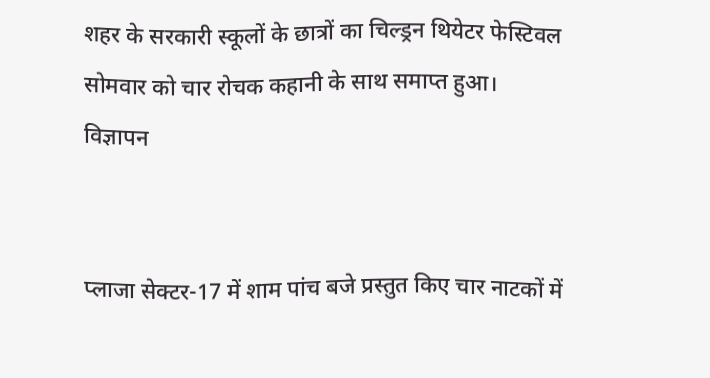शहर के सरकारी स्कूलों के छात्रों का चिल्ड्रन थियेटर फेस्टिवल सोमवार को चार रोचक कहानी के साथ समाप्त हुआ।
विज्ञापन


प्लाजा सेक्टर-17 में शाम पांच बजे प्रस्तुत किए चार नाटकों में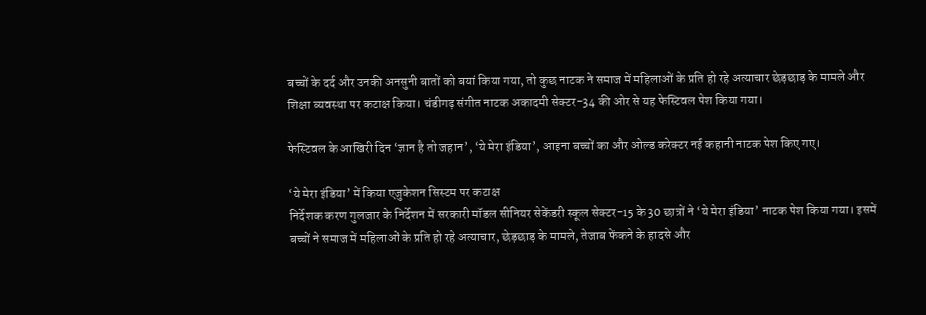बच्चों के दर्द और उनकी अनसुनी बातों को बयां किया गया, तो कुछ नाटक ने समाज में महिलाओं के प्रति हो रहे अत्याचार छेड़छाड़ के मामले और शिक्षा व्यवस्था पर कटाक्ष किया। चंडीगढ़ संगीत नाटक अकादमी सेक्टर-34 की ओर से यह फेस्टिवल पेश किया गया।

फेस्टिवल के आखिरी दिन ‘ज्ञान है तो जहान’, ‘ये मेरा इंडिया’, आइना बच्चों का और ओल्ड करेक्टर नई कहानी नाटक पेश किए गए।

‘ये मेरा इंडिया’ में किया एजुकेशन सिस्टम पर कटाक्ष
निर्देशक करण गुलजार के निर्देशन में सरकारी मॉडल सीनियर सेकेंडरी स्कूल सेक्टर-15 के 30 छात्रों ने ‘ये मेरा इंडिया’ नाटक पेश किया गया। इसमें बच्चों ने समाज में महिलाओं के प्रति हो रहे अत्याचार, छेड़छाड़ के मामले, तेजाब फेंकने के हादसे और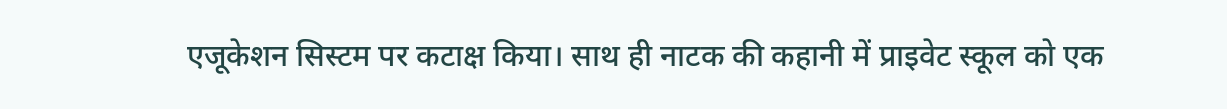एजूकेशन सिस्टम पर कटाक्ष किया। साथ ही नाटक की कहानी में प्राइवेट स्कूल को एक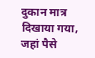दुकान मात्र दिखाया गया, जहां पैसे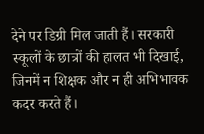देने पर डिग्री मिल जाती हैं। सरकारी स्कूलों के छात्रों की हालत भी दिखाई, जिनमें न शिक्षक और न ही अभिभावक कदर करते हैं।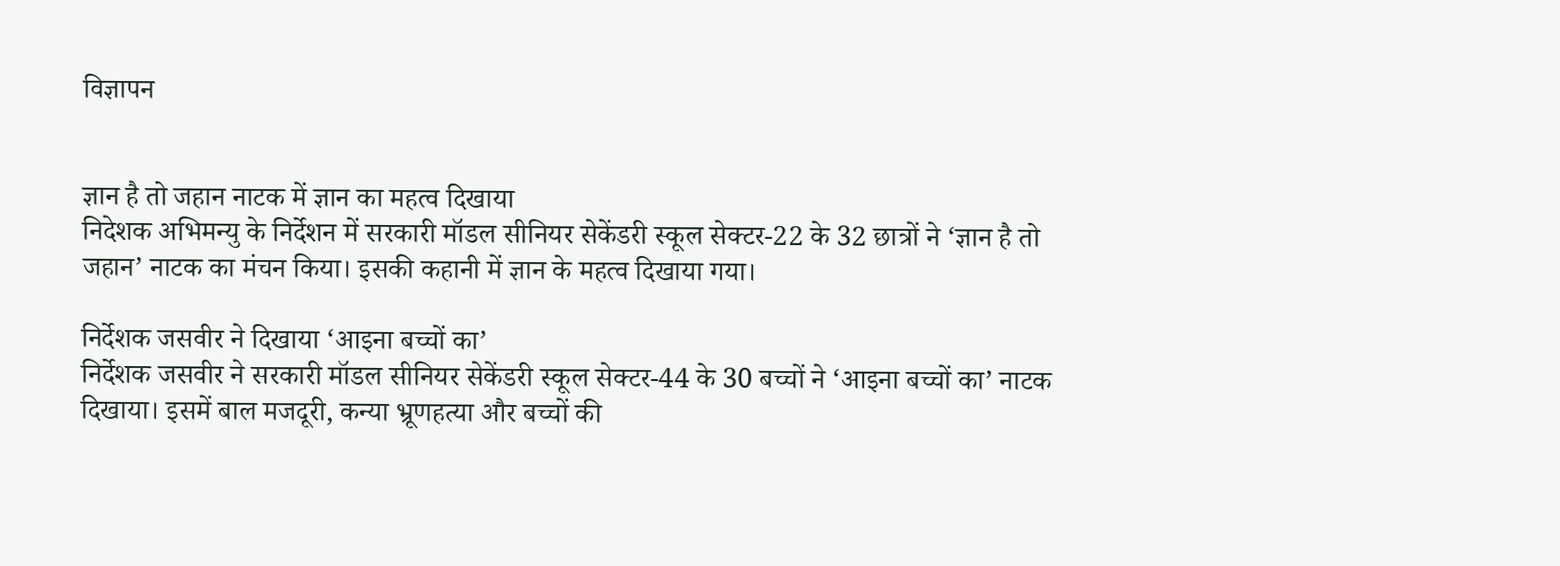विज्ञापन


ज्ञान है तो जहान नाटक में ज्ञान का महत्व दिखाया
निदेशक अभिमन्यु के निर्देशन में सरकारी मॉडल सीनियर सेकेंडरी स्कूल सेक्टर-22 के 32 छात्रों ने ‘ज्ञान है तो जहान’ नाटक का मंचन किया। इसकी कहानी में ज्ञान के महत्व दिखाया गया।

निर्देशक जसवीर ने दिखाया ‘आइना बच्चों का’
निर्देशक जसवीर ने सरकारी मॉडल सीनियर सेकेंडरी स्कूल सेक्टर-44 के 30 बच्चों ने ‘आइना बच्चों का’ नाटक दिखाया। इसमें बाल मजदूरी, कन्या भ्रूणहत्या और बच्चों की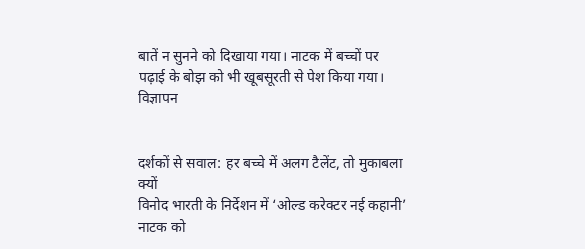बातें न सुनने को दिखाया गया। नाटक में बच्चों पर पढ़ाई के बोझ को भी खूबसूरती से पेश किया गया।
विज्ञापन


दर्शकों से सवाल: हर बच्चे में अलग टैलेंट, तो मुकाबला क्यों
विनोद भारती के निर्देशन में ‘ओल्ड करेक्टर नई कहानी’ नाटक को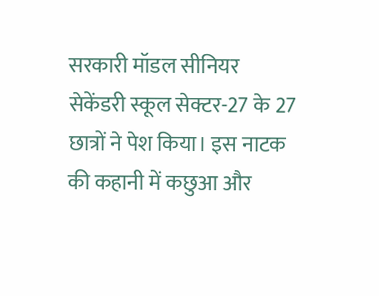सरकारी मॉडल सीनियर सेकेंडरी स्कूल सेक्टर-27 के 27 छात्रों ने पेश किया। इस नाटक की कहानी में कछुआ और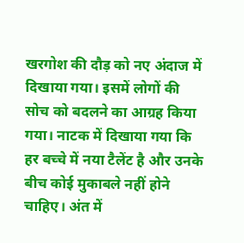खरगोश की दौड़ को नए अंदाज में दिखाया गया। इसमें लोगों की सोच को बदलने का आग्रह किया गया। नाटक में दिखाया गया कि हर बच्चे में नया टैलेंट है और उनके बीच कोई मुकाबले नहीं होने चाहिए। अंत में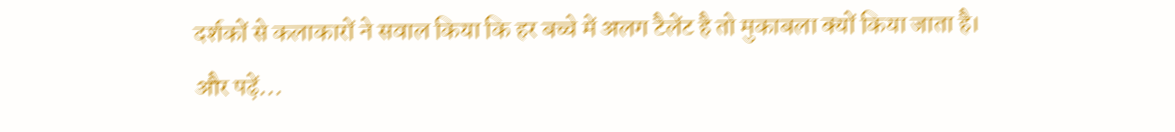दर्शकों से कलाकारों ने सवाल किया कि हर बच्चे में अलग टैलेंट है तो मुकाबला क्यों किया जाता है।
और पढ़ें...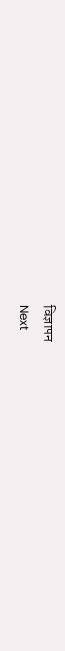विज्ञापन
Next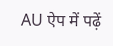AU ऐप में पढ़ें